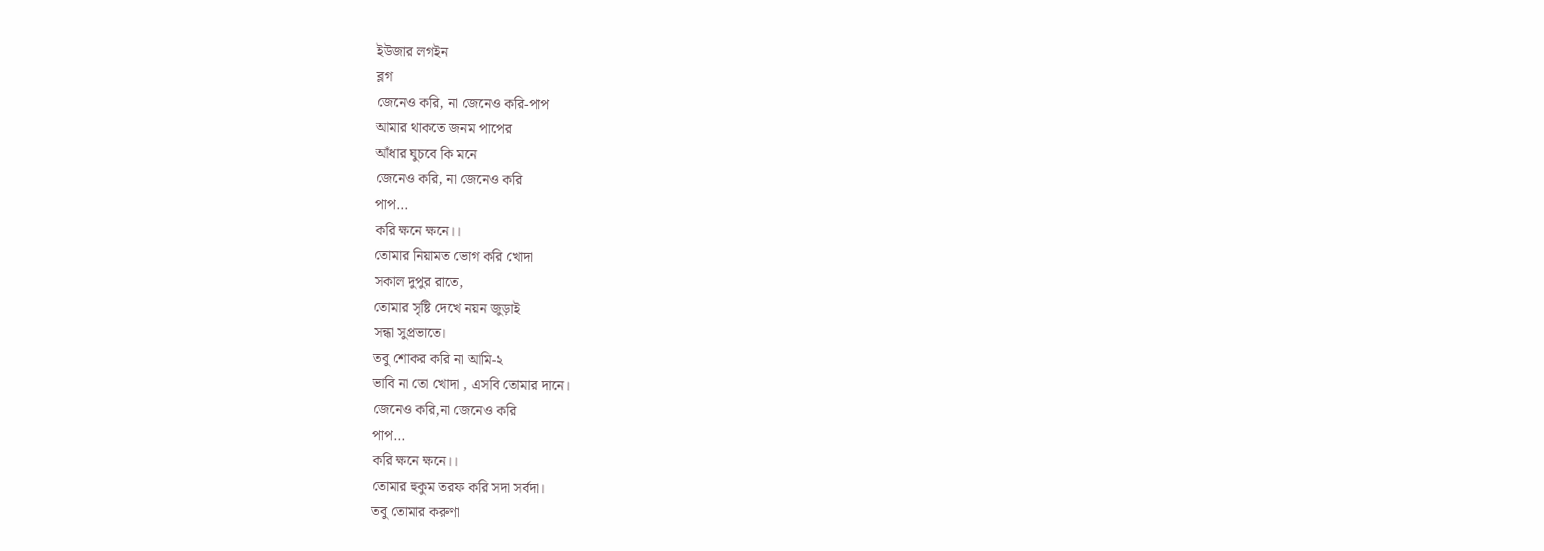ইউজার লগইন
ব্লগ
জেনেও করি, না জেনেও করি-পাপ
আমার থাকতে জনম পাপের
আঁধার ঘুচবে কি মনে
জেনেও করি, না জেনেও করি
পাপ...
করি ক্ষনে ক্ষনে।।
তোমার নিয়ামত ভোগ করি খোদা
সকাল দুপুর রাতে,
তোমার সৃষ্টি দেখে নয়ন জুড়াই
সন্ধা সুপ্রভাতে।
তবু শোকর করি না আমি-২
ভাবি না তো খোদা , এসবি তোমার দানে।
জেনেও করি,না জেনেও করি
পাপ...
করি ক্ষনে ক্ষনে।।
তোমার হুকুম তরফ করি সদা সর্বদা।
তবু তোমার করুণা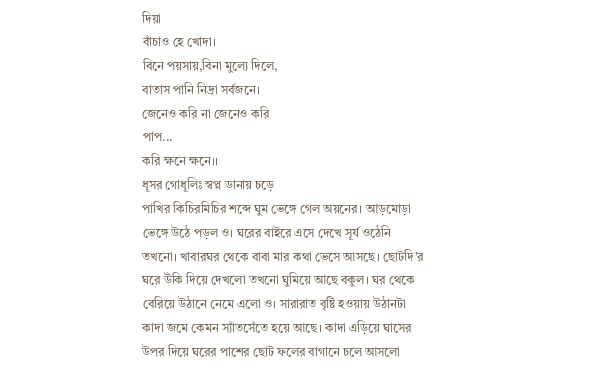দিয়া
বাঁচাও হে খোদা।
বিনে পয়সায়,বিনা মুল্যে দিলে,
বাতাস পানি নিদ্রা সর্বজনে।
জেনেও করি না জেনেও করি
পাপ...
করি ক্ষনে ক্ষনে।।
ধূসর গোধূলিঃ স্বপ্ন ডানায় চড়ে
পাখির কিচিরমিচির শব্দে ঘুম ভেঙ্গে গেল অয়নের। আড়মোড়া ভেঙ্গে উঠে পড়ল ও। ঘরের বাইরে এসে দেখে সূর্য ওঠেনি তখনো। খাবারঘর থেকে বাবা মার কথা ভেসে আসছে। ছোটদি’র ঘরে উঁকি দিয়ে দেখলো তখনো ঘুমিয়ে আছে বকুল। ঘর থেকে বেরিয়ে উঠানে নেমে এলো ও। সারারাত বৃষ্টি হওয়ায় উঠানটা কাদা জমে কেমন স্যাঁতসেঁতে হয়ে আছে। কাদা এড়িয়ে ঘাসের উপর দিয়ে ঘরের পাশের ছোট ফলের বাগানে চলে আসলো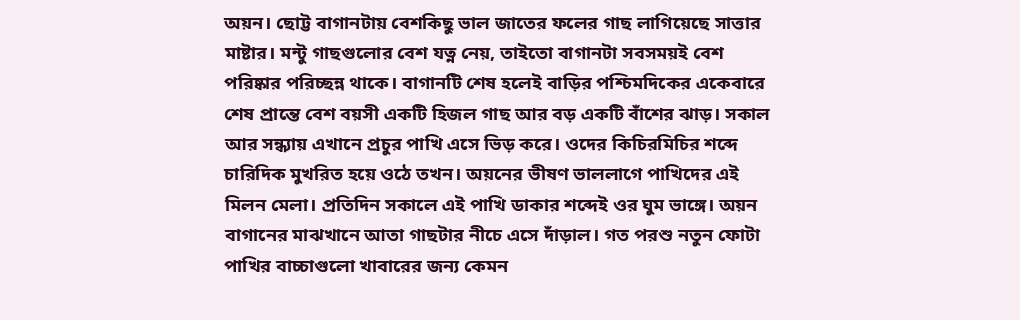অয়ন। ছোট্ট বাগানটায় বেশকিছু ভাল জাতের ফলের গাছ লাগিয়েছে সাত্তার মাষ্টার। মন্টু গাছগুলোর বেশ যত্ন নেয়, তাইতো বাগানটা সবসময়ই বেশ পরিষ্কার পরিচ্ছন্ন থাকে। বাগানটি শেষ হলেই বাড়ির পশ্চিমদিকের একেবারে শেষ প্রান্তে বেশ বয়সী একটি হিজল গাছ আর বড় একটি বাঁশের ঝাড়। সকাল আর সন্ধ্যায় এখানে প্রচুর পাখি এসে ভিড় করে। ওদের কিচিরমিচির শব্দে চারিদিক মুখরিত হয়ে ওঠে তখন। অয়নের ভীষণ ভাললাগে পাখিদের এই মিলন মেলা। প্রতিদিন সকালে এই পাখি ডাকার শব্দেই ওর ঘুম ভাঙ্গে। অয়ন বাগানের মাঝখানে আতা গাছটার নীচে এসে দাঁড়াল। গত পরশু নতুন ফোটা পাখির বাচ্চাগুলো খাবারের জন্য কেমন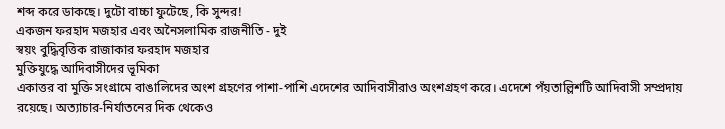শব্দ করে ডাকছে। দুটো বাচ্চা ফুটেছে, কি সুন্দর!
একজন ফরহাদ মজহার এবং অনৈসলামিক রাজনীতি - দুই
স্বয়ং বুদ্ধিবৃত্তিক রাজাকার ফরহাদ মজহার
মুক্তিযুদ্ধে আদিবাসীদের ভূমিকা
একাত্তর বা মুক্তি সংগ্রামে বাঙালিদের অংশ গ্রহণের পাশা-পাশি এদেশের আদিবাসীরাও অংশগ্রহণ করে। এদেশে পঁয়তাল্লিশটি আদিবাসী সম্প্রদায় রয়েছে। অত্যাচার-নির্যাতনের দিক থেকেও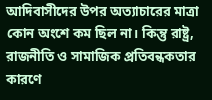আদিবাসীদের উপর অত্যাচারের মাত্রা কোন অংশে কম ছিল না। কিন্তু রাষ্ট্র, রাজনীতি ও সামাজিক প্রতিবন্ধকতার কারণে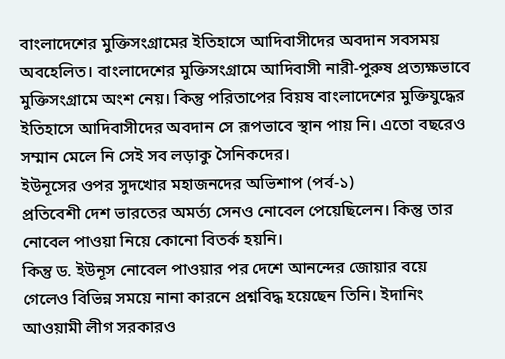বাংলাদেশের মুক্তিসংগ্রামের ইতিহাসে আদিবাসীদের অবদান সবসময় অবহেলিত। বাংলাদেশের মুক্তিসংগ্রামে আদিবাসী নারী-পুরুষ প্রত্যক্ষভাবে মুক্তিসংগ্রামে অংশ নেয়। কিন্তু পরিতাপের বিয়ষ বাংলাদেশের মুক্তিযুদ্ধের ইতিহাসে আদিবাসীদের অবদান সে রূপভাবে স্থান পায় নি। এতো বছরেও সম্মান মেলে নি সেই সব লড়াকু সৈনিকদের।
ইউনূসের ওপর সুদখোর মহাজনদের অভিশাপ (পর্ব-১)
প্রতিবেশী দেশ ভারতের অমর্ত্য সেনও নোবেল পেয়েছিলেন। কিন্তু তার নোবেল পাওয়া নিয়ে কোনো বিতর্ক হয়নি।
কিন্তু ড. ইউনূস নোবেল পাওয়ার পর দেশে আনন্দের জোয়ার বয়ে গেলেও বিভিন্ন সময়ে নানা কারনে প্রশ্নবিদ্ধ হয়েছেন তিনি। ইদানিং আওয়ামী লীগ সরকারও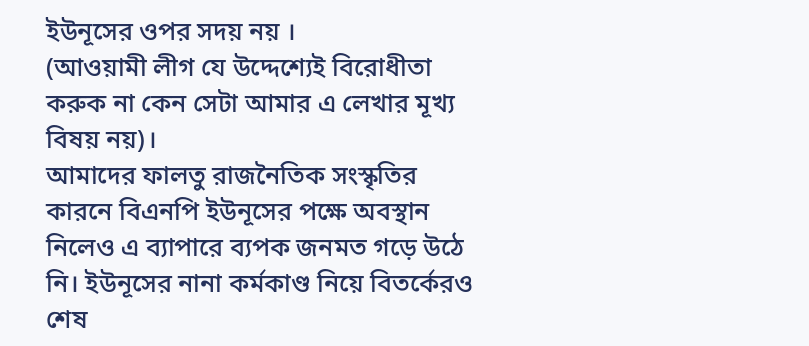ইউনূসের ওপর সদয় নয় ।
(আওয়ামী লীগ যে উদ্দেশ্যেই বিরোধীতা করুক না কেন সেটা আমার এ লেখার মূখ্য বিষয় নয়)।
আমাদের ফালতু রাজনৈতিক সংস্কৃতির কারনে বিএনপি ইউনূসের পক্ষে অবস্থান নিলেও এ ব্যাপারে ব্যপক জনমত গড়ে উঠে নি। ইউনূসের নানা কর্মকাণ্ড নিয়ে বিতর্কেরও শেষ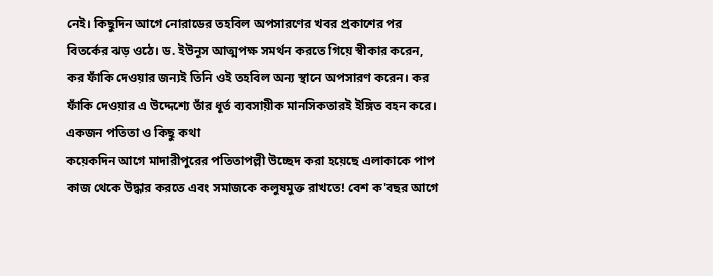নেই। কিছুদিন আগে নোরাডের তহবিল অপসারণের খবর প্রকাশের পর বিতর্কের ঝড় ওঠে। ড. ইউনূস আত্মপক্ষ সমর্থন করতে গিয়ে স্বীকার করেন, কর ফাঁকি দেওয়ার জন্যই তিনি ওই তহবিল অন্য স্থানে অপসারণ করেন। কর ফাঁকি দেওয়ার এ উদ্দেশ্যে তাঁর ধূর্ত ব্যবসায়ীক মানসিকতারই ইঙ্গিত বহন করে।
একজন পতিতা ও কিছু কথা
কয়েকদিন আগে মাদারীপুরের পতিতাপল্লী উচ্ছেদ করা হয়েছে এলাকাকে পাপ কাজ থেকে উদ্ধার করতে এবং সমাজকে কলুষমুক্ত রাখতে! বেশ ক'বছর আগে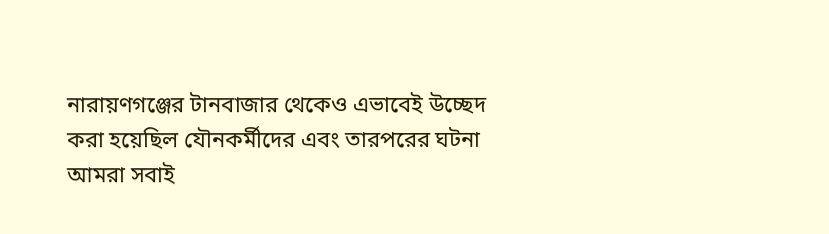নারায়ণগঞ্জের টানবাজার থেকেও এভাবেই উচ্ছেদ করা হয়েছিল যৌনকর্মীদের এবং তারপরের ঘটনা আমরা সবাই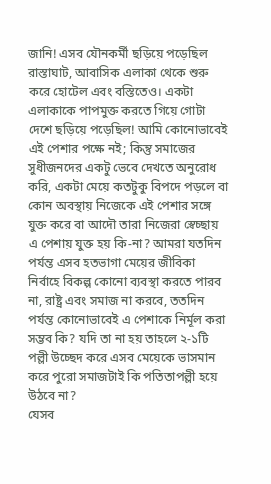জানি! এসব যৌনকর্মী ছড়িয়ে পড়েছিল রাস্তাঘাট, আবাসিক এলাকা থেকে শুরু করে হোটেল এবং বস্তিতেও। একটা এলাকাকে পাপমুক্ত করতে গিয়ে গোটা দেশে ছড়িয়ে পড়েছিল! আমি কোনোভাবেই এই পেশার পক্ষে নই; কিন্তু সমাজের সুধীজনদের একটু ভেবে দেখতে অনুরোধ করি, একটা মেয়ে কতটুকু বিপদে পড়লে বা কোন অবস্থায় নিজেকে এই পেশার সঙ্গে যুক্ত করে বা আদৌ তারা নিজেরা স্বেচ্ছায় এ পেশায় যুক্ত হয় কি-না? আমরা যতদিন পর্যন্ত এসব হতভাগা মেয়ের জীবিকা নির্বাহে বিকল্প কোনো ব্যবস্থা করতে পারব না, রাষ্ট্র এবং সমাজ না করবে, ততদিন পর্যন্ত কোনোভাবেই এ পেশাকে নির্মূল করা সম্ভব কি? যদি তা না হয় তাহলে ২-১টি পল্লী উচ্ছেদ করে এসব মেয়েকে ভাসমান করে পুরো সমাজটাই কি পতিতাপল্লী হয়ে উঠবে না?
যেসব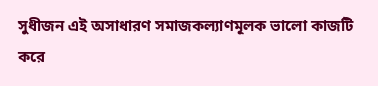সুধীজন এই অসাধারণ সমাজকল্যাণমূলক ভালো কাজটি করে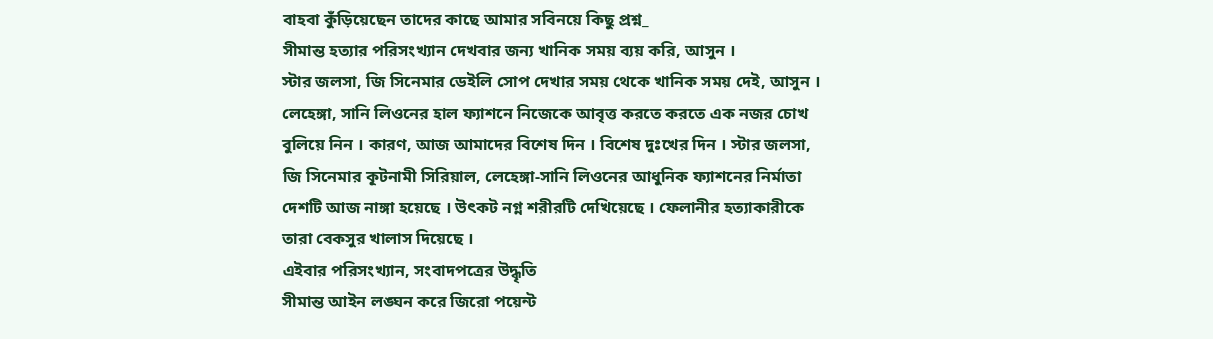বাহবা কুঁড়িয়েছেন তাদের কাছে আমার সবিনয়ে কিছু প্রশ্ন_
সীমান্ত হত্যার পরিসংখ্যান দেখবার জন্য খানিক সময় ব্যয় করি, আসুন ।
স্টার জলসা, জি সিনেমার ডেইলি সোপ দেখার সময় থেকে খানিক সময় দেই, আসুন । লেহেঙ্গা, সানি লিওনের হাল ফ্যাশনে নিজেকে আবৃত্ত করতে করতে এক নজর চোখ বুলিয়ে নিন । কারণ, আজ আমাদের বিশেষ দিন । বিশেষ দুঃখের দিন । স্টার জলসা, জি সিনেমার কূটনামী সিরিয়াল, লেহেঙ্গা-সানি লিওনের আধুনিক ফ্যাশনের নির্মাতা দেশটি আজ নাঙ্গা হয়েছে । উৎকট নগ্ন শরীরটি দেখিয়েছে । ফেলানীর হত্যাকারীকে তারা বেকসুর খালাস দিয়েছে ।
এইবার পরিসংখ্যান, সংবাদপত্রের উদ্ধৃতি
সীমান্ত আইন লঙ্ঘন করে জিরো পয়েন্ট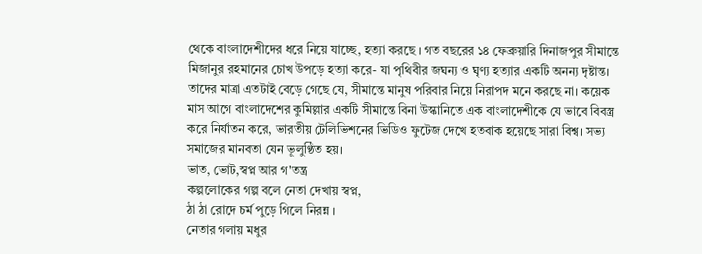থেকে বাংলাদেশীদের ধরে নিয়ে যাচ্ছে, হত্যা করছে । গত বছরের ১৪ ফেব্রুয়ারি দিনাজপুর সীমান্তে মিজানুর রহমানের চোখ উপড়ে হত্যা করে- যা পৃথিবীর জঘন্য ও ঘৃণ্য হত্যার একটি অনন্য দৃষ্টান্ত। তাদের মাত্রা এতটাই বেড়ে গেছে যে, সীমান্তে মানুষ পরিবার নিয়ে নিরাপদ মনে করছে না। কয়েক মাস আগে বাংলাদেশের কুমিল্লার একটি সীমান্তে বিনা উস্কানিতে এক বাংলাদেশীকে যে ভাবে বিবস্ত্র করে নির্যাতন করে, ভারতীয় টেলিভিশনের ভিডিও ফুটেজ দেখে হতবাক হয়েছে সারা বিশ্ব। সভ্য সমাজের মানবতা যেন ভূলুণ্ঠিত হয়।
ভাত, ভোট,স্বপ্ন আর গ'তন্ত্র
কল্পলোকের গল্প বলে নেতা দেখায় স্বপ্ন,
ঠা ঠা রোদে চর্ম পুড়ে গিলে নিরন্ন ।
নেতার গলায় মধুর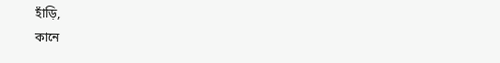হাঁড়ি,
কানে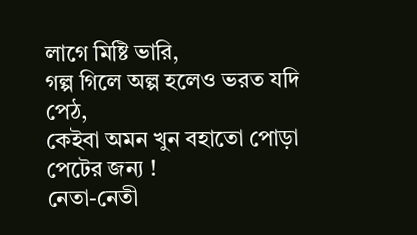লাগে মিষ্টি ভারি,
গল্প গিলে অল্প হলেও ভরত যদি পেঠ,
কেইবা অমন খুন বহাতো পোড়া পেটের জন্য !
নেতা-নেতী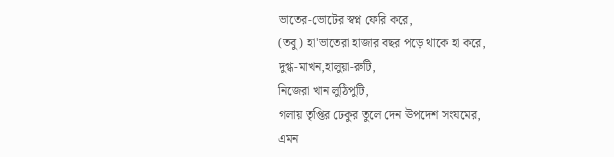ভাতের-ভোটের স্বপ্ন ফেরি করে,
(তবু) হা'ভাতেরা হাজার বছর পড়ে থাকে হা করে,
দুগ্ধ-মাখন,হালুয়া-রুটি,
নিজেরা খান লুঠিপুটি,
গলায় তৃপ্তির ঢেকুর তুলে দেন ঊপদেশ সংযমের,
এমন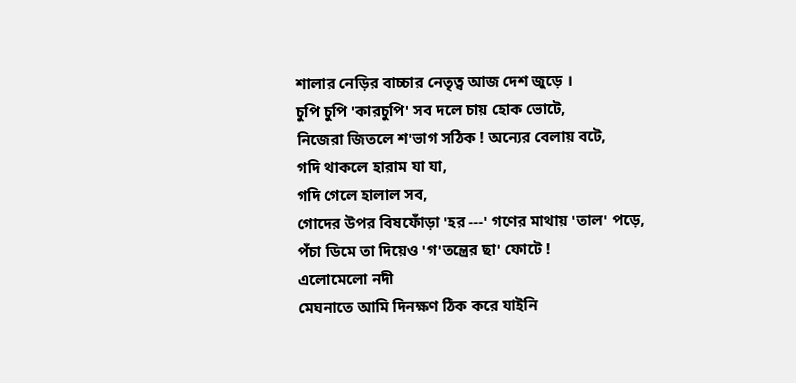শালার নেড়ির বাচ্চার নেতৃত্ব আজ দেশ জুড়ে ।
চুপি চুপি 'কারচুপি' সব দলে চায় হোক ভোটে,
নিজেরা জিতলে শ'ভাগ সঠিক ! অন্যের বেলায় বটে,
গদি থাকলে হারাম যা যা,
গদি গেলে হালাল সব,
গোদের উপর বিষফোঁড়া 'হর ---' গণের মাথায় 'তাল' পড়ে,
পঁচা ডিমে তা দিয়েও 'গ'তন্ত্রের ছা' ফোটে !
এলোমেলো নদী
মেঘনাতে আমি দিনক্ষণ ঠিক করে যাইনি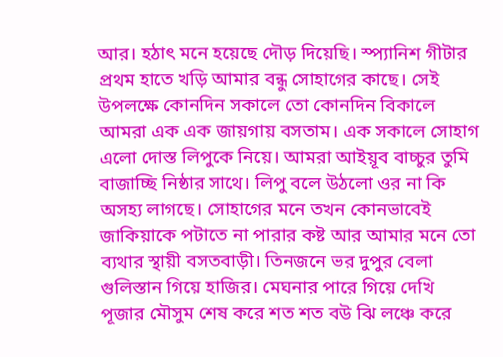আর। হঠাৎ মনে হয়েছে দৌড় দিয়েছি। স্প্যানিশ গীটার প্রথম হাতে খড়ি আমার বন্ধু সোহাগের কাছে। সেই উপলক্ষে কোনদিন সকালে তো কোনদিন বিকালে আমরা এক এক জায়গায় বসতাম। এক সকালে সোহাগ এলো দোস্ত লিপুকে নিয়ে। আমরা আইয়ূব বাচ্চুর তুমি বাজাচ্ছি নিষ্ঠার সাথে। লিপু বলে উঠলো ওর না কি অসহ্য লাগছে। সোহাগের মনে তখন কোনভাবেই জাকিয়াকে পটাতে না পারার কষ্ট আর আমার মনে তো ব্যথার স্থায়ী বসতবাড়ী। তিনজনে ভর দুপুর বেলা গুলিস্তান গিয়ে হাজির। মেঘনার পারে গিয়ে দেখি পূজার মৌসুম শেষ করে শত শত বউ ঝি লঞ্চে করে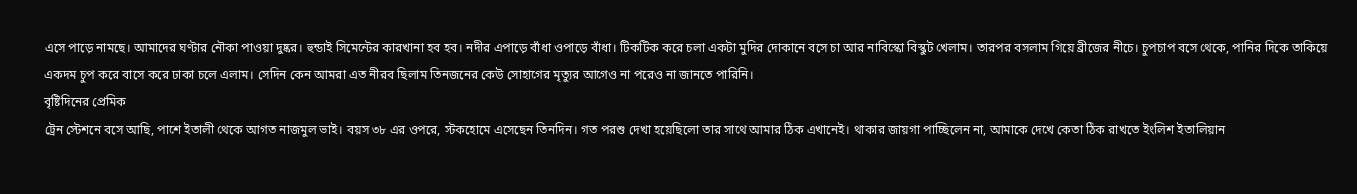এসে পাড়ে নামছে। আমাদের ঘণ্টার নৌকা পাওয়া দুষ্কর। হুন্ডাই সিমেন্টের কারখানা হব হব। নদীর এপাড়ে বাঁধা ওপাড়ে বাঁধা। টিকটিক করে চলা একটা মুদির দোকানে বসে চা আর নাবিস্কো বিস্কুট খেলাম। তারপর বসলাম গিয়ে ব্রীজের নীচে। চুপচাপ বসে থেকে, পানির দিকে তাকিয়ে একদম চুপ করে বাসে করে ঢাকা চলে এলাম। সেদিন কেন আমরা এত নীরব ছিলাম তিনজনের কেউ সোহাগের মৃত্যুর আগেও না পরেও না জানতে পারিনি।
বৃষ্টিদিনের প্রেমিক
ট্রেন স্টেশনে বসে আছি, পাশে ইতালী থেকে আগত নাজমুল ভাই। বয়স ৩৮ এর ওপরে, স্টকহোমে এসেছেন তিনদিন। গত পরশু দেখা হয়েছিলো তার সাথে আমার ঠিক এখানেই। থাকার জায়গা পাচ্ছিলেন না, আমাকে দেখে কেতা ঠিক রাখতে ইংলিশ ইতালিয়ান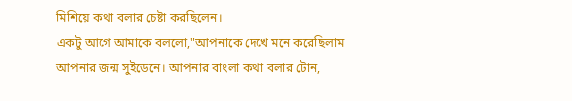মিশিয়ে কথা বলার চেষ্টা করছিলেন।
একটু আগে আমাকে বললো,"আপনাকে দেখে মনে করেছিলাম আপনার জন্ম সুইডেনে। আপনার বাংলা কথা বলার টোন,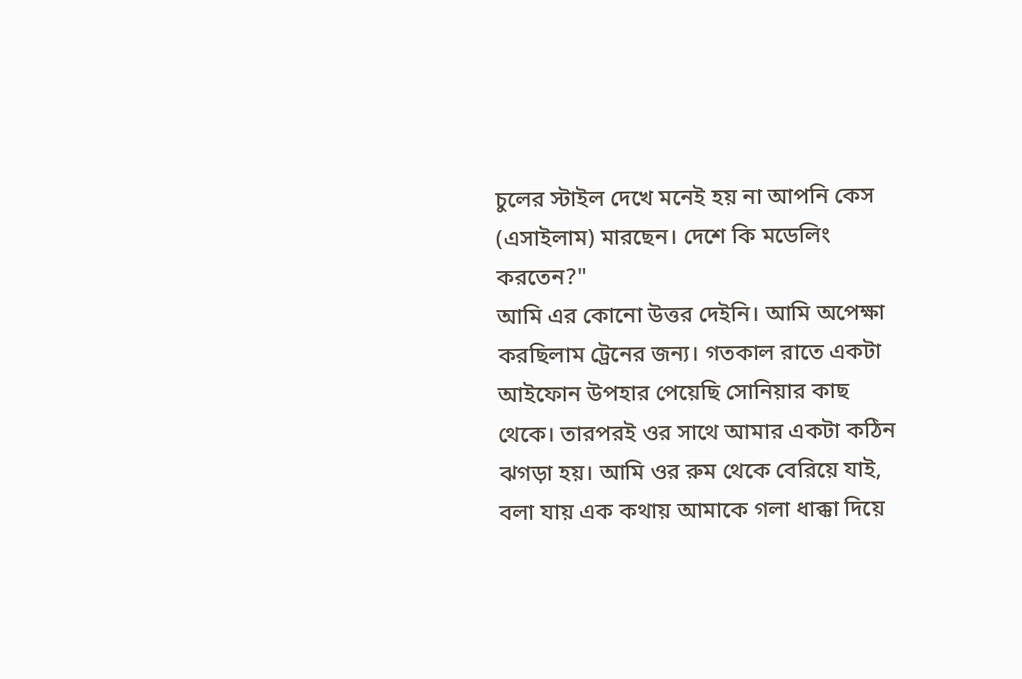চুলের স্টাইল দেখে মনেই হয় না আপনি কেস (এসাইলাম) মারছেন। দেশে কি মডেলিং করতেন?"
আমি এর কোনো উত্তর দেইনি। আমি অপেক্ষা করছিলাম ট্রেনের জন্য। গতকাল রাতে একটা আইফোন উপহার পেয়েছি সোনিয়ার কাছ থেকে। তারপরই ওর সাথে আমার একটা কঠিন ঝগড়া হয়। আমি ওর রুম থেকে বেরিয়ে যাই, বলা যায় এক কথায় আমাকে গলা ধাক্কা দিয়ে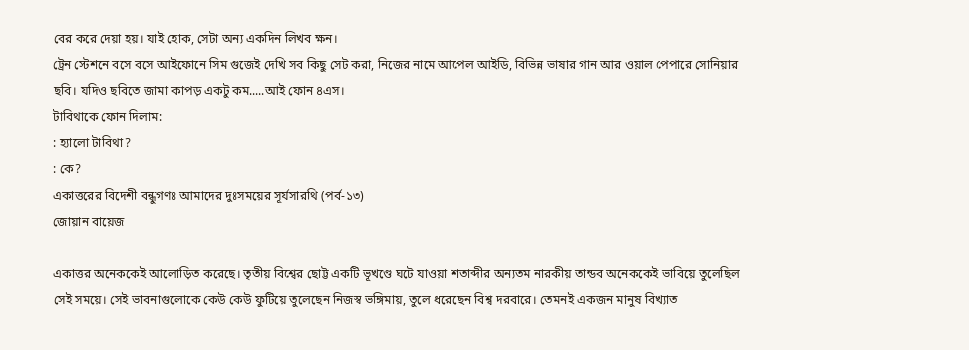বের করে দেয়া হয়। যাই হোক, সেটা অন্য একদিন লিখব ক্ষন।
ট্রেন স্টেশনে বসে বসে আইফোনে সিম গুজেই দেখি সব কিছু সেট করা, নিজের নামে আপেল আইডি, বিভিন্ন ভাষার গান আর ওয়াল পেপারে সোনিয়ার ছবি। যদিও ছবিতে জামা কাপড় একটু কম.....আই ফোন ৪এস।
টাবিথাকে ফোন দিলাম:
: হ্যালো টাবিথা?
: কে?
একাত্তরের বিদেশী বন্ধুগণঃ আমাদের দুঃসময়ের সূর্যসারথি (পর্ব-১৩)
জোয়ান বায়েজ

একাত্তর অনেককেই আলোড়িত করেছে। তৃতীয় বিশ্বের ছোট্ট একটি ভূখণ্ডে ঘটে যাওয়া শতাব্দীর অন্যতম নারকীয় তান্ডব অনেককেই ভাবিয়ে তুলেছিল সেই সময়ে। সেই ভাবনাগুলোকে কেউ কেউ ফুটিয়ে তুলেছেন নিজস্ব ভঙ্গিমায়, তুলে ধরেছেন বিশ্ব দরবারে। তেমনই একজন মানুষ বিখ্যাত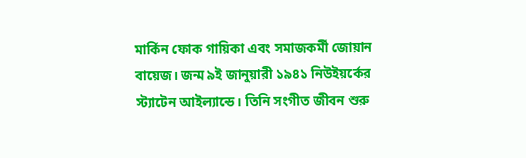মার্কিন ফোক গায়িকা এবং সমাজকর্মী জোয়ান বায়েজ। জন্ম ৯ই জানুয়ারী ১৯৪১ নিউইয়র্কের স্ট্যাটেন আইল্যান্ডে। তিনি সংগীত জীবন শুরু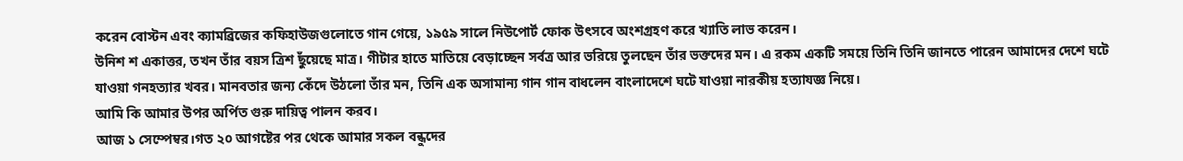করেন বোস্টন এবং ক্যামব্রিজের কফিহাউজগুলোতে গান গেয়ে, ১৯৫৯ সালে নিউপোর্ট ফোক উৎসবে অংশগ্রহণ করে খ্যাতি লাভ করেন।
উনিশ শ একাত্তর, তখন তাঁর বয়স ত্রিশ ছুঁয়েছে মাত্র। গীটার হাতে মাতিয়ে বেড়াচ্ছেন সর্বত্র আর ভরিয়ে তুলছেন তাঁর ভক্তদের মন। এ রকম একটি সময়ে তিনি তিনি জানতে পারেন আমাদের দেশে ঘটে যাওয়া গনহত্যার খবর। মানবতার জন্য কেঁদে উঠলো তাঁর মন, তিনি এক অসামান্য গান গান বাধলেন বাংলাদেশে ঘটে যাওয়া নারকীয় হত্যাযজ্ঞ নিয়ে।
আমি কি আমার উপর অর্পিত গুরু দায়িত্ব পালন করব।
আজ ১ সেম্পেম্বর।গত ২০ আগষ্টের পর থেকে আমার সকল বন্ধুদের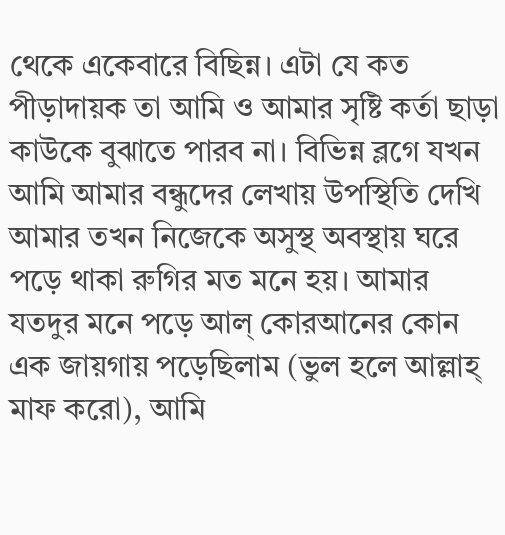থেকে একেবারে বিছিন্ন। এটা যে কত পীড়াদায়ক তা আমি ও আমার সৃষ্টি কর্তা ছাড়া কাউকে বুঝাতে পারব না। বিভিন্ন ব্লগে যখন আমি আমার বন্ধুদের লেখায় উপস্থিতি দেখি আমার তখন নিজেকে অসুস্থ অবস্থায় ঘরে পড়ে থাকা রুগির মত মনে হয়। আমার যতদুর মনে পড়ে আল্ কোরআনের কোন এক জায়গায় পড়েছিলাম (ভুল হলে আল্লাহ্ মাফ করো), আমি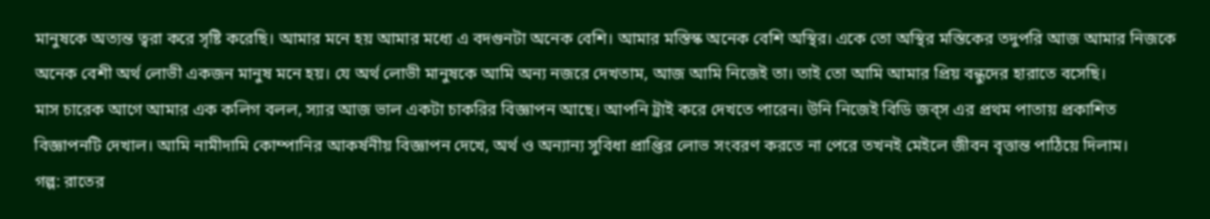মানুষকে অত্যন্ত ত্বরা করে সৃষ্টি করেছি। আমার মনে হয় আমার মধ্যে এ বদগুনটা অনেক বেশি। আমার মস্তিস্ক অনেক বেশি অস্থির। একে তো অস্থির মস্তিকের তদুপরি আজ আমার নিজকে অনেক বেশী অর্থ লোভী একজন মানুষ মনে হয়। যে অর্থ লোভী মানুষকে আমি অন্য নজরে দেখতাম, আজ আমি নিজেই তা। তাই তো আমি আমার প্রিয় বন্ধুদের হারাতে বসেছি।
মাস চারেক আগে আমার এক কলিগ বলল, স্যার আজ ভাল একটা চাকরির বিজ্ঞাপন আছে। আপনি ট্রাই করে দেখতে পারেন। উনি নিজেই বিডি জব্স এর প্রথম পাতায় প্রকাশিত বিজ্ঞাপনটি দেখাল। আমি নামীদামি কোম্পানির আকর্ষনীয় বিজ্ঞাপন দেখে, অর্থ ও অন্যান্য সুবিধা প্রাপ্তির লোভ সংবরণ করতে না পেরে তখনই মেইলে জীবন বৃত্তান্ত পাঠিয়ে দিলাম।
গল্প: রাতের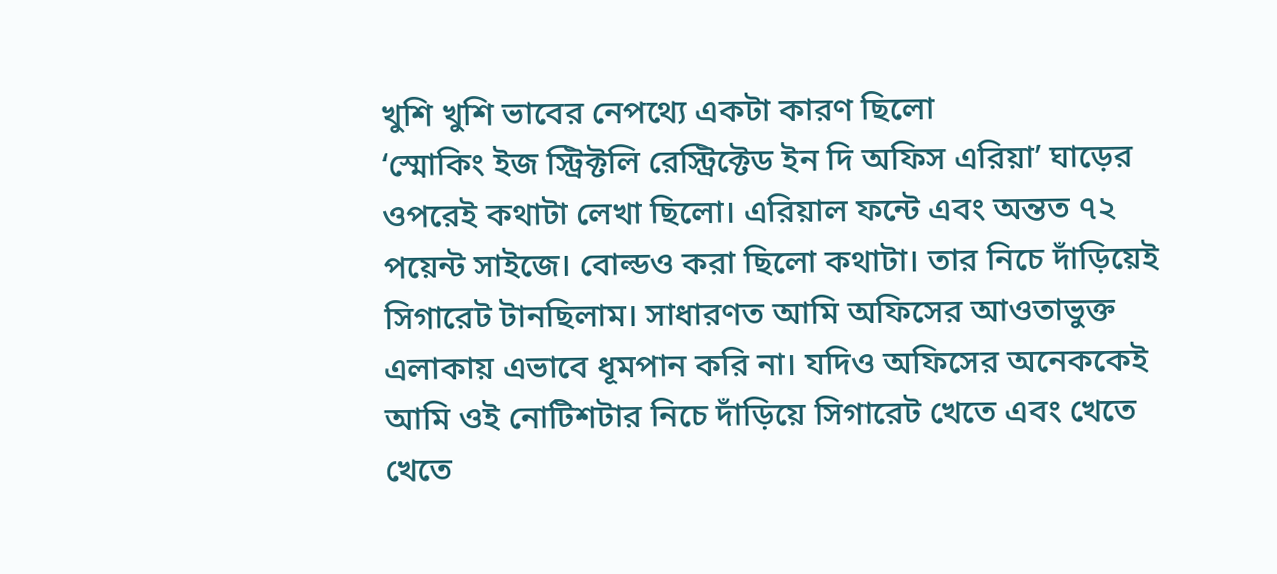খুশি খুশি ভাবের নেপথ্যে একটা কারণ ছিলো
‘স্মোকিং ইজ স্ট্রিক্টলি রেস্ট্রিক্টেড ইন দি অফিস এরিয়া’ ঘাড়ের ওপরেই কথাটা লেখা ছিলো। এরিয়াল ফন্টে এবং অন্তত ৭২ পয়েন্ট সাইজে। বোল্ডও করা ছিলো কথাটা। তার নিচে দাঁড়িয়েই সিগারেট টানছিলাম। সাধারণত আমি অফিসের আওতাভুক্ত এলাকায় এভাবে ধূমপান করি না। যদিও অফিসের অনেককেই আমি ওই নোটিশটার নিচে দাঁড়িয়ে সিগারেট খেতে এবং খেতে খেতে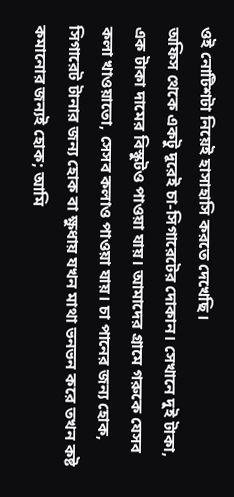ওই নোটিশটা নিয়েই হাসাহাসি করতে দেখেছি।
অফিস থেকে একটু দূরেই চা-সিগারেটের দোকান। সেখানে দুই টাকা, এক টাকা দামের বিস্কুটও পাওয়া যায়। আমাদের গ্রামে গরুকে যেসব কলা খাওয়াতো, সেসব কলাও পাওয়া যায়। চা পানের জন্য হোক, সিগারেট টানার জন্য হোক বা ক্ষুধায় যখন মাথা ভনভন করে তখন কষ্ট কমানোর জন্যই হোক; আমি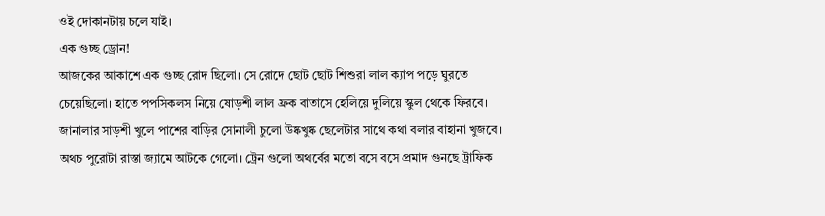ওই দোকানটায় চলে যাই।
এক গুচ্ছ ড্রোন!
আজকের আকাশে এক গুচ্ছ রোদ ছিলো। সে রোদে ছোট ছোট শিশুরা লাল ক্যাপ পড়ে ঘুরতে চেয়েছিলো। হাতে পপসিকলস নিয়ে ষোড়শী লাল ফ্রক বাতাসে হেলিয়ে দুলিয়ে স্কুল থেকে ফিরবে। জানালার সাড়শী খুলে পাশের বাড়ির সোনালী চুলো উষ্কখুষ্ক ছেলেটার সাথে কথা বলার বাহানা খুজবে।
অথচ পুরোটা রাস্তা জ্যামে আটকে গেলো। ট্রেন গুলো অথর্বের মতো বসে বসে প্রমাদ গুনছে ট্রাফিক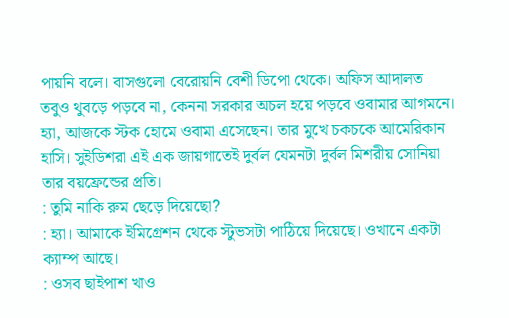পায়নি বলে। বাসগুলো বেরোয়নি বেশী ডিপো থেকে। অফিস আদালত তবুও থুবড়ে পড়বে না, কেননা সরকার অচল হয়ে পড়বে ওবামার আগমনে।
হ্যা, আজকে স্টক হোমে ওবামা এসেছেন। তার মুখে চকচকে আমেরিকান হাসি। সুইডিশরা এই এক জায়গাতেই দুর্বল যেমনটা দুর্বল মিশরীয় সোনিয়া তার বয়ফ্রেন্ডের প্রতি।
: তুমি নাকি রুম ছেড়ে দিয়েছো?
: হ্যা। আমাকে ইমিগ্রেশন থেকে স্টুভসটা পাঠিয়ে দিয়েছে। ওখানে একটা ক্যাম্প আছে।
: ওসব ছাইপাশ খাও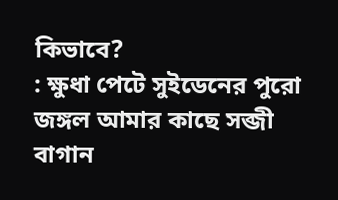কিভাবে?
: ক্ষুধা পেটে সুইডেনের পুরো জঙ্গল আমার কাছে সব্জী বাগান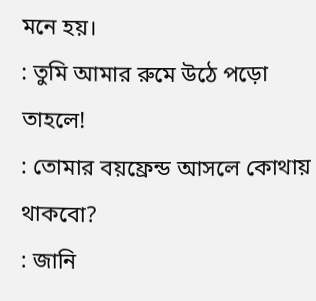মনে হয়।
: তুমি আমার রুমে উঠে পড়ো তাহলে!
: তোমার বয়ফ্রেন্ড আসলে কোথায় থাকবো?
: জানি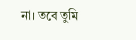না। তবে তুমি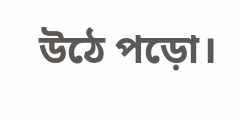উঠে পড়ো।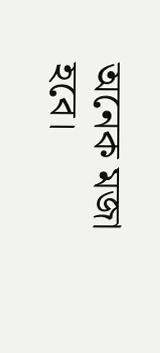অনেক মজা হবে।